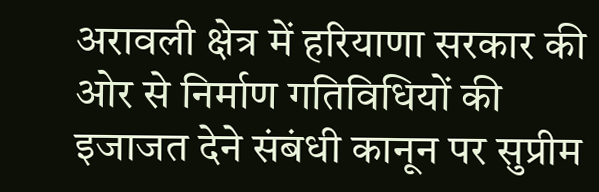अरावली क्षेत्र में हरियाणा सरकार की ओर से निर्माण गतिविधियों की इजाजत देने संबंधी कानून पर सुप्रीम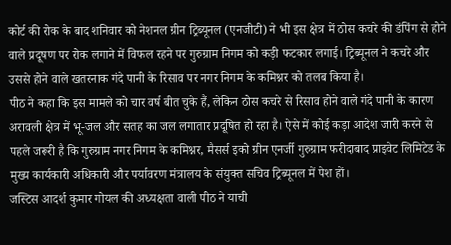कोर्ट की रोक के बाद शनिवार को नेशनल ग्रीन ट्रिब्यूनल (एनजीटी) ने भी इस क्षेत्र में ठोस कचरे की डंपिंग से होने वाले प्रदूषण पर रोक लगाने में विफल रहने पर गुरुग्राम निगम को कड़ी फटकार लगाई। ट्रिब्यूनल ने कचरे और उससे होने वाले खतरनाक गंदे पानी के रिसाव पर नगर निगम के कमिश्नर को तलब किया है।
पीठ ने कहा कि इस मामले को चार वर्ष बीत चुके हैं, लेकिन ठोस कचरे से रिसाव होने वाले गंदे पानी के कारण अरावली क्षेत्र में भू-जल और सतह का जल लगातार प्रदूषित हो रहा है। ऐसे में कोई कड़ा आदेश जारी करने से पहले जरूरी है कि गुरुग्राम नगर निगम के कमिश्नर, मैसर्स इको ग्रीन एनर्जी गुरुग्राम फरीदाबाद प्राइवेट लिमिटेड के मुख्य कार्यकारी अधिकारी और पर्यावरण मंत्रालय के संयुक्त सचिव ट्रिब्यूनल में पेश हों।
जस्टिस आदर्श कुमार गोयल की अध्यक्षता वाली पीठ ने याची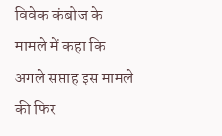विवेक कंबोज के मामले में कहा कि अगले सप्ताह इस मामले की फिर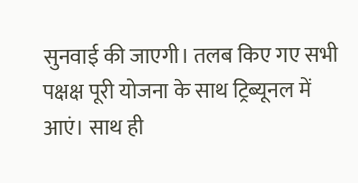सुनवाई की जाएगी। तलब किए गए सभी पक्षक्ष पूरी योजना के साथ ट्रिब्यूनल में आएं। साथ ही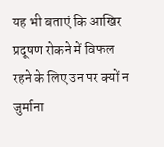यह भी बताएं कि आखिर प्रदूषण रोकने में विफल रहने के लिए उन पर क्यों न जुर्माना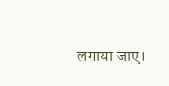लगाया जाए।